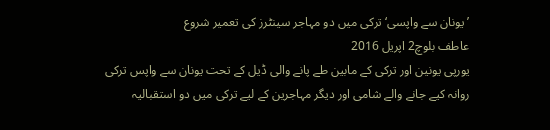’یونان سے واپسی‘ ترکی میں دو مہاجر سینٹرز کی تعمیر شروع
عاطف بلوچ2 اپریل 2016
یورپی یونین اور ترکی کے مابین طے پانے والی ڈیل کے تحت یونان سے واپس ترکی روانہ کیے جانے والے شامی اور دیگر مہاجرین کے لیے ترکی میں دو استقبالیہ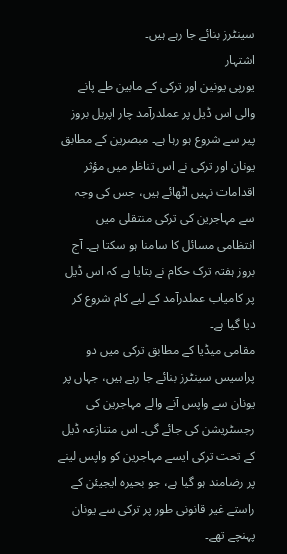سینٹرز بنائے جا رہے ہیں۔
اشتہار
یورپی یونین اور ترکی کے مابین طے پانے والی اس ڈیل پر عملدرآمد چار اپریل بروز پیر سے شروع ہو رہا ہے۔ مبصرین کے مطابق یونان اور ترکی نے اس تناظر میں مؤثر اقدامات نہیں اٹھائے ہیں، جس کی وجہ سے مہاجرین کی ترکی منتقلی میں انتظامی مسائل کا سامنا ہو سکتا ہے۔ آج بروز ہفتہ ترک حکام نے بتایا ہے کہ اس ڈیل پر کامیاب عملدرآمد کے لیے کام شروع کر دیا گیا ہے۔
مقامی میڈیا کے مطابق ترکی میں دو پراسیس سینٹرز بنائے جا رہے ہیں، جہاں پر یونان سے واپس آنے والے مہاجرین کی رجسٹریشن کی جائے گی۔ اس متنازعہ ڈیل کے تحت ترکی ایسے مہاجرین کو واپس لینے پر رضامند ہو گیا ہے، جو بحیرہ ایجیئن کے راستے غیر قانونی طور پر ترکی سے یونان پہنچے تھے۔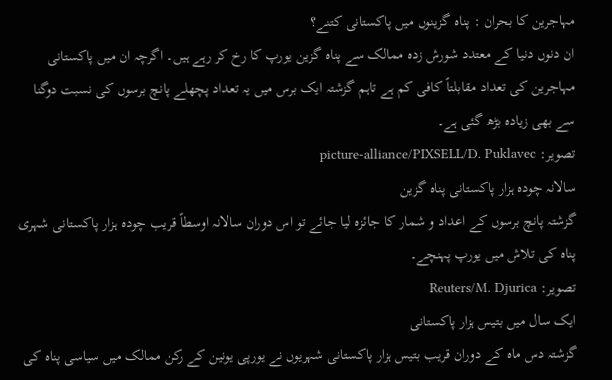مہاجرين کا بحران : پناہ گزينوں میں پاکستانی کتنے؟
ان دنوں دنيا کے معتدد شورش زدہ ممالک سے پناہ گزين يورپ کا رخ کر رہے ہيں۔ اگرچہ ان ميں پاکستانی مہاجرين کی تعداد مقابلتاً کافی کم ہے تاہم گزشتہ ايک برس ميں يہ تعداد پچھلے پانچ برسوں کی نسبت دوگنا سے بھی زيادہ بڑھ گئی ہے۔
تصویر: picture-alliance/PIXSELL/D. Puklavec
سالانہ چودہ ہزار پاکستانی پناہ گزين
گزشتہ پانچ برسوں کے اعداد و شمار کا جائزہ لیا جائے تو اس دوران سالانہ اوسطاً قریب چودہ ہزار پاکستانی شہری پناہ کی تلاش میں یورپ پہنچے۔
تصویر: Reuters/M. Djurica
ایک سال میں بتيس ہزار پاکستانی
گزشتہ دس ماہ کے دوران قریب بتیس ہزار پاکستانی شہریوں نے يورپی يونين کے رکن ممالک ميں سياسی پناہ کی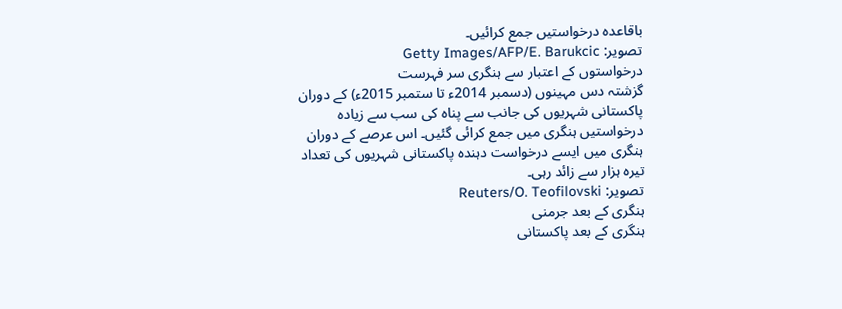باقاعدہ درخواستیں جمع کرائیں۔
تصویر: Getty Images/AFP/E. Barukcic
درخواستوں کے اعتبار سے ہنگری سر فہرست
گزشتہ دس مہینوں (دسمبر 2014ء تا ستمبر 2015ء) کے دوران پاکستانی شہریوں کی جانب سے پناہ کی سب سے زیادہ درخواستیں ہنگری میں جمع کرائی گئیں۔ اس عرصے کے دوران ہنگری میں ایسے درخواست دہندہ پاکستانی شہریوں کی تعداد تیرہ ہزار سے زائد رہی۔
تصویر: Reuters/O. Teofilovski
ہنگری کے بعد جرمنی
ہنگری کے بعد پاکستانی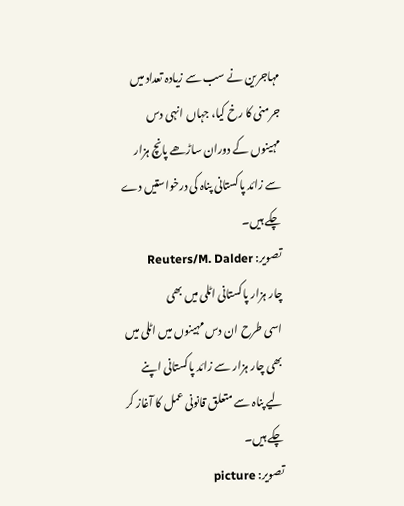مہاجرین نے سب سے زیادہ تعداد میں جرمنی کا رخ کیا، جہاں انہی دس مہینوں کے دوران ساڑھے پانچ ہزار سے زائد پاکستانی پناہ کی درخواستیں دے چکے ہیں۔
تصویر: Reuters/M. Dalder
چار ہزار پاکستانی اٹلی ميں بھی
اسی طرح ان دس مہینوں میں اٹلی میں بھی چار ہزار سے زائد پاکستانی اپنے لیے پناہ سے متعلق قانونی عمل کا آغاز کر چکے ہیں۔
تصویر: picture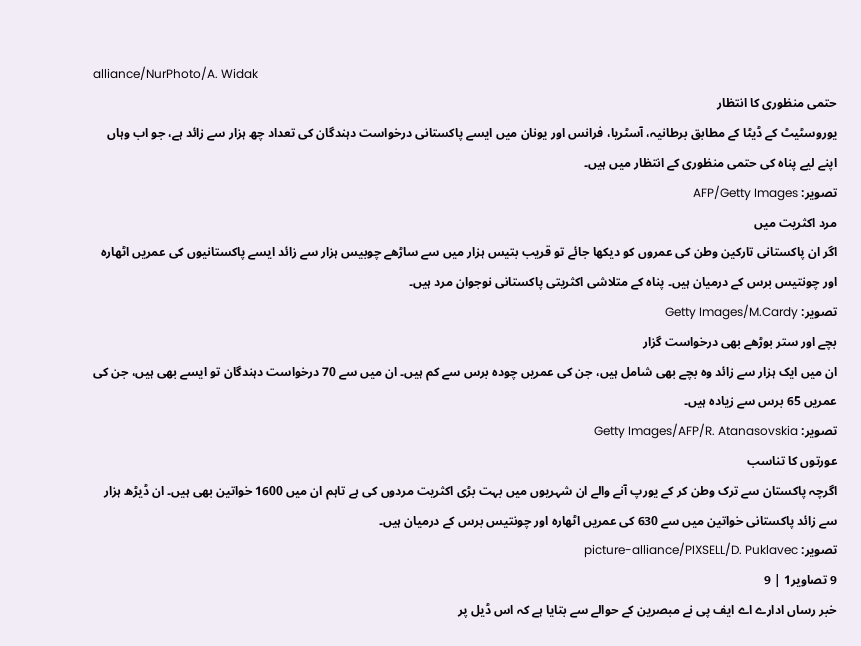alliance/NurPhoto/A. Widak
حتمی منظوری کا انتظار
یوروسٹیٹ کے ڈیٹا کے مطابق برطانیہ، آسٹریا، فرانس اور یونان میں ایسے پاکستانی درخواست دہندگان کی تعداد چھ ہزار سے زائد ہے، جو اب وہاں اپنے لیے پناہ کی حتمی منظوری کے انتظار میں ہیں۔
تصویر: AFP/Getty Images
مرد اکثریت میں
اگر ان پاکستانی تارکین وطن کی عمروں کو دیکھا جائے تو قریب بتیس ہزار میں سے ساڑھے چوبیس ہزار سے زائد ایسے پاکستانیوں کی عمریں اٹھارہ اور چونتیس برس کے درمیان ہیں۔ پناہ کے متلاشی اکثريتی پاکستانی نوجوان مرد ہيں۔
تصویر: Getty Images/M.Cardy
بچے اور ستر بوڑھے بھی درخواست گزار
ان میں ایک ہزار سے زائد وہ بچے بھی شامل ہیں، جن کی عمریں چودہ برس سے کم ہیں۔ ان میں سے 70 درخواست دہندگان تو ایسے بھی ہیں، جن کی عمریں 65 برس سے زیادہ ہیں۔
تصویر: Getty Images/AFP/R. Atanasovskia
عورتوں کا تناسب
اگرچہ پاکستان سے ترک وطن کر کے یورپ آنے والے ان شہریوں میں بہت بڑی اکثریت مردوں کی ہے تاہم ان میں 1600 خواتین بھی ہیں۔ ان ڈیڑھ ہزار سے زائد پاکستانی خواتین میں سے 630 کی عمریں اٹھارہ اور چونتیس برس کے درمیان ہیں۔
تصویر: picture-alliance/PIXSELL/D. Puklavec
9 تصاویر1 | 9
خبر رساں ادارے اے ایف پی نے مبصرین کے حوالے سے بتایا ہے کہ اس ڈیل پر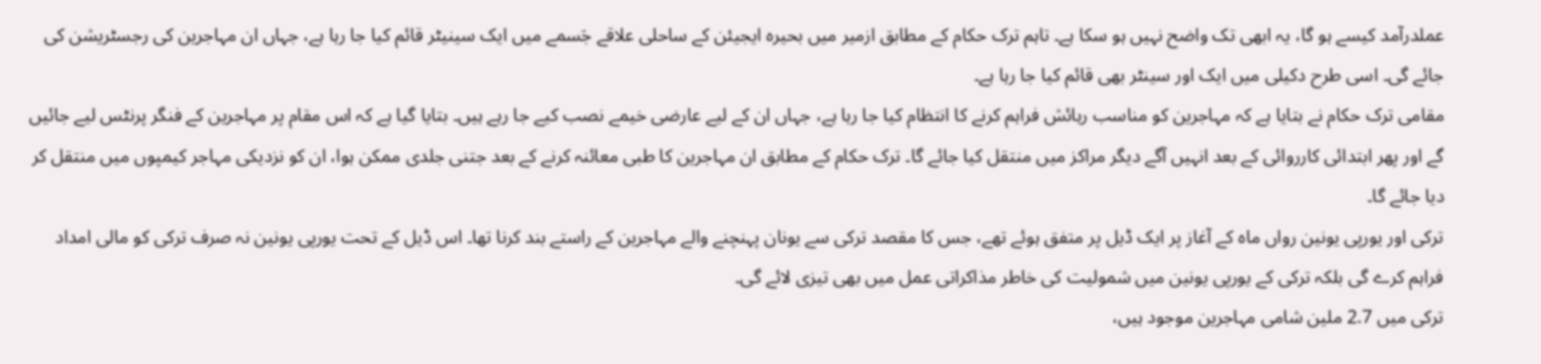عملدرآمد کیسے ہو گا، یہ ابھی تک واضح نہیں ہو سکا ہے۔ تاہم ترک حکام کے مطابق ازمیر میں بحیرہ ایجیئن کے ساحلی علاقے جَسمے میں ایک سینیٹر قائم کیا جا رہا ہے، جہاں ان مہاجرین کی رجسٹریشن کی جائے گی۔ اسی طرح دکیلی میں ایک اور سینٹر بھی قائم کیا جا رہا ہے۔
مقامی ترک حکام نے بتایا ہے کہ مہاجرین کو مناسب رہائش فراہم کرنے کا انتظام کیا جا رہا ہے، جہاں ان کے لیے عارضی خیمے نصب کیے جا رہے ہیں۔ بتایا گیا ہے کہ اس مقام پر مہاجرین کے فنگر پرنٹس لیے جائیں گے اور پھر ابتدائی کارروائی کے بعد انہیں آگے دیگر مراکز میں منتقل کیا جائے گا۔ ترک حکام کے مطابق ان مہاجرین کا طبی معائنہ کرنے کے بعد جتنی جلدی ممکن ہوا، ان کو نزدیکی مہاجر کیمپوں میں منتقل کر دیا جائے گا۔
ترکی اور یورپی یونین رواں ماہ کے آغاز پر ایک ڈیل پر متفق ہوئے تھے، جس کا مقصد ترکی سے یونان پہنچنے والے مہاجرین کے راستے بند کرنا تھا۔ اس ڈیل کے تحت یورپی یونین نہ صرف ترکی کو مالی امداد فراہم کرے گی بلکہ ترکی کے یورپی یونین میں شمولیت کی خاطر مذاکراتی عمل میں بھی تیزی لائے گی۔
ترکی میں 2.7 ملین شامی مہاجرین موجود ہیں،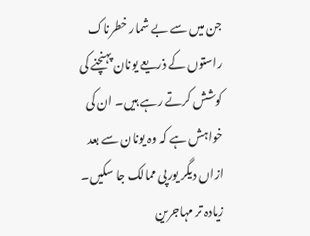جن میں سے بے شمار خطرناک راستوں کے ذریعے یونان پہنچنے کی کوشش کرتے رہے ہیں۔ ان کی خواہش ہے کہ وہ یونان سے بعد ازاں دیگر یورپی ممالک جا سکیں۔ زیادہ تر مہاجرین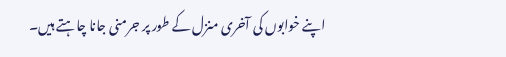اپنے خوابوں کی آخری منزل کے طور پر جرمنی جانا چاہتے ہیں۔